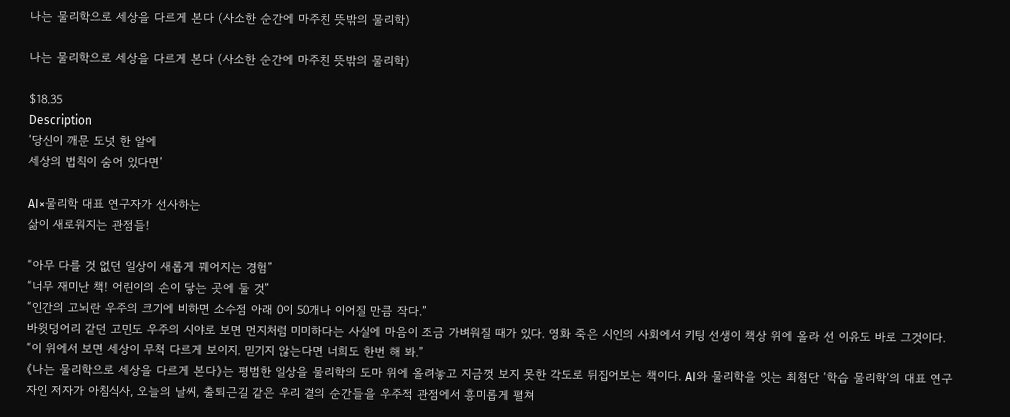나는 물리학으로 세상을 다르게 본다 (사소한 순간에 마주친 뜻밖의 물리학)

나는 물리학으로 세상을 다르게 본다 (사소한 순간에 마주친 뜻밖의 물리학)

$18.35
Description
‘당신이 깨문 도넛 한 알에
세상의 법칙이 숨어 있다면’

AI×물리학 대표 연구자가 선사하는
삶이 새로워지는 관점들!

“아무 다를 것 없던 일상이 새롭게 꿰어지는 경험”
“너무 재미난 책! 어린이의 손이 닿는 곳에 둘 것”
“인간의 고뇌란 우주의 크기에 비하면 소수점 아래 0이 50개나 이어질 만큼 작다.”
바윗덩어리 같던 고민도 우주의 시야로 보면 먼지처럼 미미하다는 사실에 마음이 조금 가벼워질 때가 있다. 영화 죽은 시인의 사회에서 키팅 선생이 책상 위에 올라 선 이유도 바로 그것이다. “이 위에서 보면 세상이 무척 다르게 보이지. 믿기지 않는다면 너희도 한번 해 봐.”
《나는 물리학으로 세상을 다르게 본다》는 평범한 일상을 물리학의 도마 위에 올려놓고 지금껏 보지 못한 각도로 뒤집어보는 책이다. AI와 물리학을 잇는 최첨단 ‘학습 물리학’의 대표 연구자인 저자가 아침식사, 오늘의 날씨, 출퇴근길 같은 우리 곁의 순간들을 우주적 관점에서 흥미롭게 펼쳐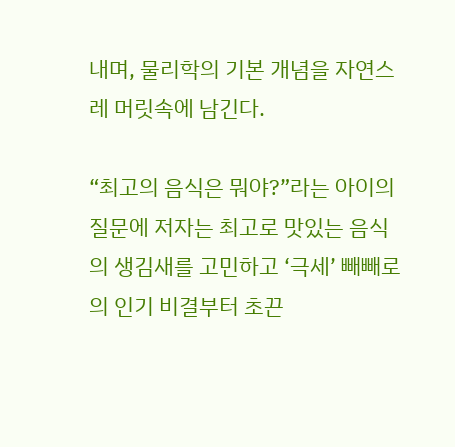내며, 물리학의 기본 개념을 자연스레 머릿속에 남긴다.

“최고의 음식은 뭐야?”라는 아이의 질문에 저자는 최고로 맛있는 음식의 생김새를 고민하고 ‘극세’ 빼빼로의 인기 비결부터 초끈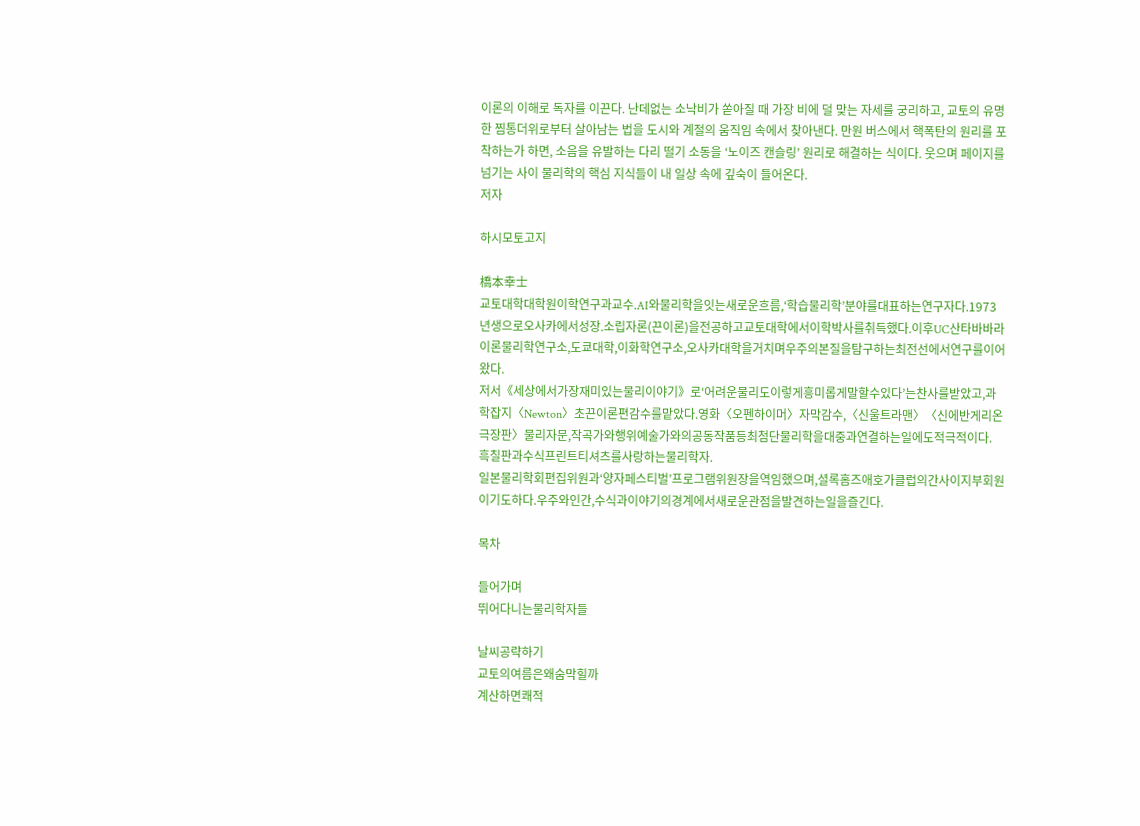이론의 이해로 독자를 이끈다. 난데없는 소낙비가 쏟아질 때 가장 비에 덜 맞는 자세를 궁리하고, 교토의 유명한 찜통더위로부터 살아남는 법을 도시와 계절의 움직임 속에서 찾아낸다. 만원 버스에서 핵폭탄의 원리를 포착하는가 하면, 소음을 유발하는 다리 떨기 소동을 ‘노이즈 캔슬링’ 원리로 해결하는 식이다. 웃으며 페이지를 넘기는 사이 물리학의 핵심 지식들이 내 일상 속에 깊숙이 들어온다.
저자

하시모토고지

橋本幸士
교토대학대학원이학연구과교수.AI와물리학을잇는새로운흐름,‘학습물리학’분야를대표하는연구자다.1973년생으로오사카에서성장.소립자론(끈이론)을전공하고교토대학에서이학박사를취득했다.이후UC산타바바라이론물리학연구소,도쿄대학,이화학연구소,오사카대학을거치며우주의본질을탐구하는최전선에서연구를이어왔다.
저서《세상에서가장재미있는물리이야기》로‘어려운물리도이렇게흥미롭게말할수있다’는찬사를받았고,과학잡지〈Newton〉초끈이론편감수를맡았다.영화〈오펜하이머〉자막감수,〈신울트라맨〉〈신에반게리온극장판〉물리자문,작곡가와행위예술가와의공동작품등최첨단물리학을대중과연결하는일에도적극적이다.
흑칠판과수식프린트티셔츠를사랑하는물리학자.
일본물리학회편집위원과‘양자페스티벌’프로그램위원장을역임했으며,셜록홈즈애호가클럽의간사이지부회원이기도하다.우주와인간,수식과이야기의경계에서새로운관점을발견하는일을즐긴다.

목차

들어가며
뛰어다니는물리학자들

날씨공략하기
교토의여름은왜숨막힐까
계산하면쾌적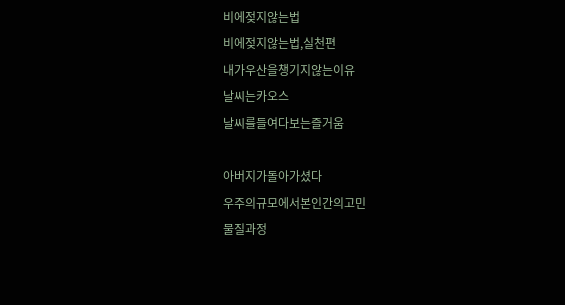비에젖지않는법
비에젖지않는법,실천편
내가우산을챙기지않는이유
날씨는카오스
날씨를들여다보는즐거움

아버지가돌아가셨다
우주의규모에서본인간의고민
물질과정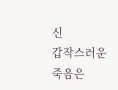신
갑작스러운죽음은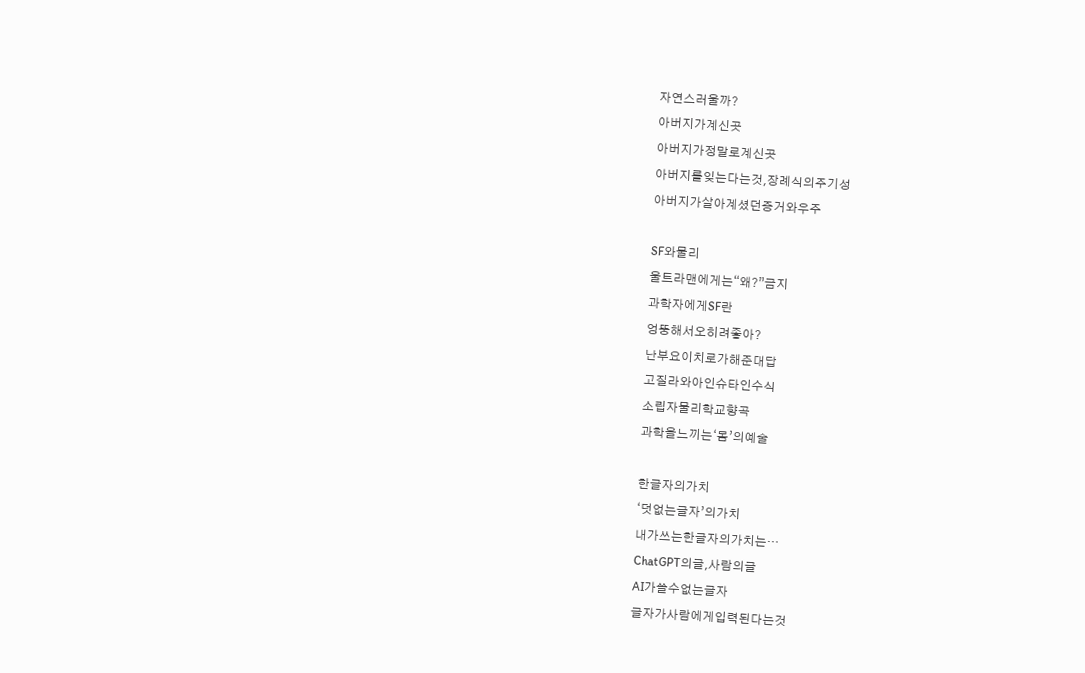자연스러울까?
아버지가계신곳
아버지가정말로계신곳
아버지를잊는다는것,장례식의주기성
아버지가살아계셨던증거와우주

SF와물리
울트라맨에게는“왜?”금지
과학자에게SF란
엉뚱해서오히려좋아?
난부요이치로가해준대답
고질라와아인슈타인수식
소립자물리학교향곡
과학을느끼는‘몸’의예술

한글자의가치
‘덧없는글자’의가치
내가쓰는한글자의가치는…
ChatGPT의글,사람의글
AI가쓸수없는글자
글자가사람에게입력된다는것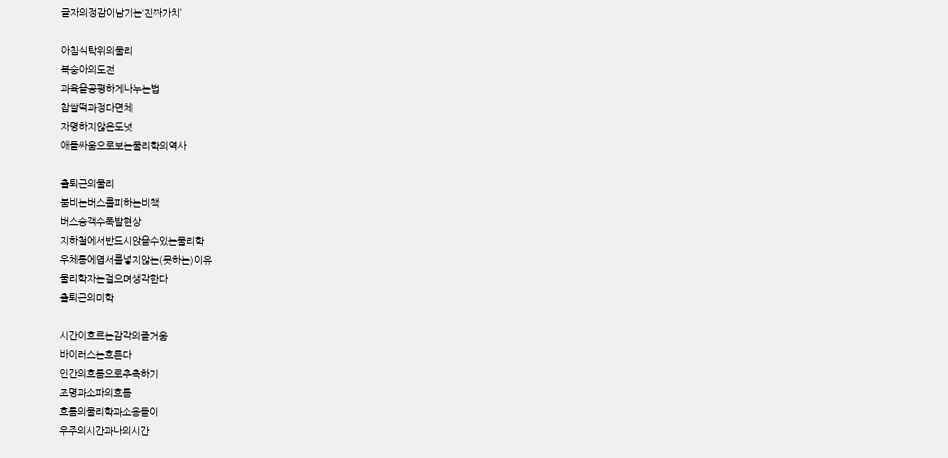글자의정감이남기는‘진짜가치’

아침식탁위의물리
복숭아의도전
과육을공평하게나누는법
찹쌀떡과정다면체
자명하지않은도넛
애들싸움으로보는물리학의역사

출퇴근의물리
붐비는버스를피하는비책
버스승객수폭발현상
지하철에서반드시앉을수있는물리학
우체통에엽서를넣지않는(못하는)이유
물리학자는걸으며생각한다
출퇴근의미학

시간이흐르는감각의즐거움
바이러스는흐른다
인간의흐름으로추측하기
조명과소파의흐름
흐름의물리학과소용돌이
우주의시간과나의시간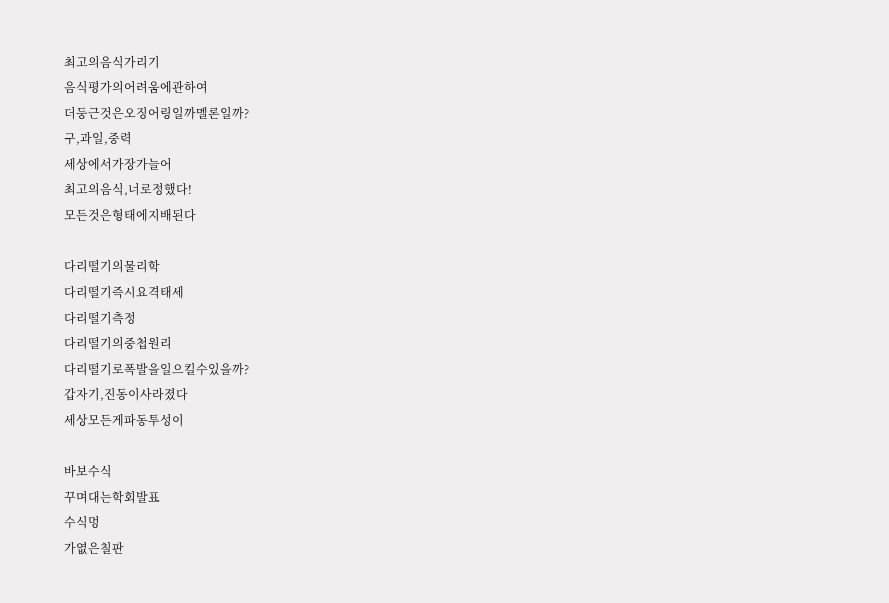최고의음식가리기
음식평가의어려움에관하여
더둥근것은오징어링일까멜론일까?
구,과일,중력
세상에서가장가늘어
최고의음식,너로정했다!
모든것은형태에지배된다

다리떨기의물리학
다리떨기즉시요격태세
다리떨기측정
다리떨기의중첩원리
다리떨기로폭발을일으킬수있을까?
갑자기,진동이사라졌다
세상모든게파동투성이

바보수식
꾸며대는학회발표
수식멍
가엾은칠판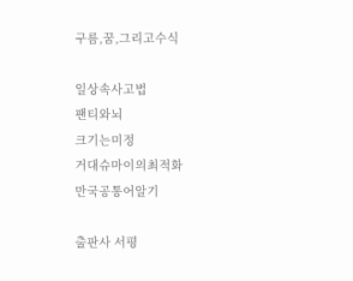구름,꿈,그리고수식

일상속사고법
팬티와뇌
크기는미정
거대슈마이의최적화
만국공통어알기

출판사 서평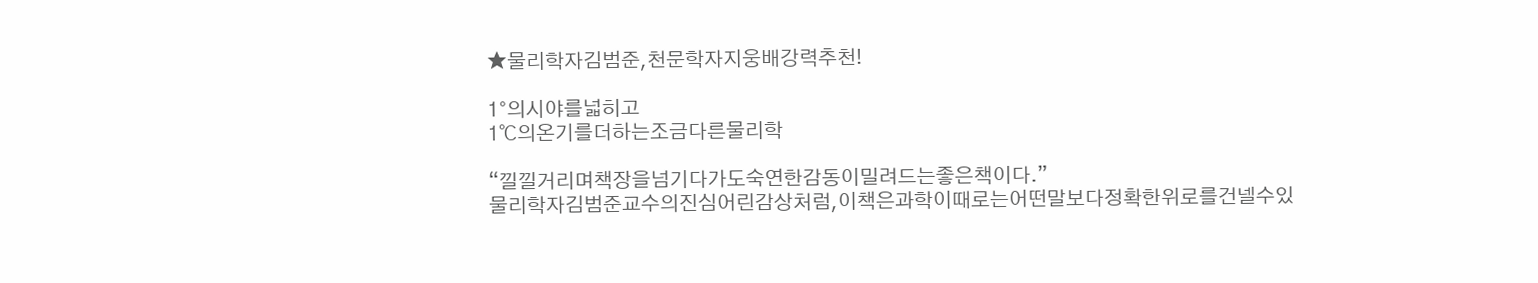★물리학자김범준,천문학자지웅배강력추천!

1°의시야를넓히고
1℃의온기를더하는조금다른물리학

“낄낄거리며책장을넘기다가도숙연한감동이밀려드는좋은책이다.”
물리학자김범준교수의진심어린감상처럼,이책은과학이때로는어떤말보다정확한위로를건넬수있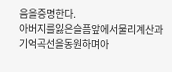음을증명한다.
아버지를잃은슬픔앞에서물리계산과기억곡선을동원하며아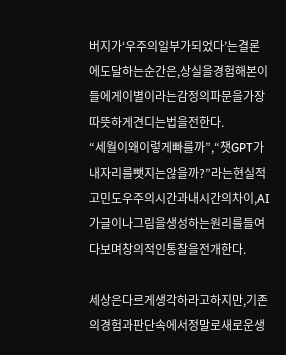버지가‘우주의일부가되었다’는결론에도달하는순간은,상실을경험해본이들에게이별이라는감정의파문을가장따뜻하게견디는법을전한다.
“세월이왜이렇게빠를까”,“챗GPT가내자리를뺏지는않을까?”라는현실적고민도우주의시간과내시간의차이,AI가글이나그림을생성하는원리를들여다보며창의적인통찰을전개한다.

세상은다르게생각하라고하지만,기존의경험과판단속에서정말로새로운생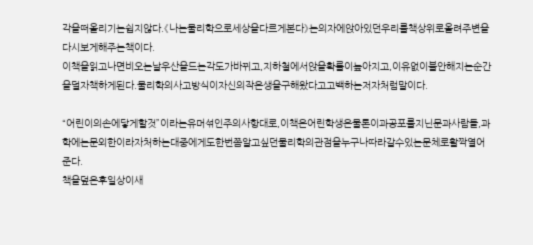각을떠올리기는쉽지않다.《나는물리학으로세상을다르게본다》는의자에앉아있던우리를책상위로올려주변을다시보게해주는책이다.
이책을읽고나면비오는날우산을드는각도가바뀌고,지하철에서앉을확률이높아지고,이유없이불안해지는순간을덜자책하게된다.물리학의사고방식이자신의작은생을구해왔다고고백하는저자처럼말이다.

“어린이의손에닿게할것”이라는유머섞인주의사항대로,이책은어린학생은물론이과공포를지닌문과사람들,과학에는문외한이라자처하는대중에게도한번쯤알고싶던물리학의관점을누구나따라갈수있는문체로활짝열어준다.
책을덮은후일상이새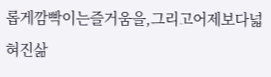롭게깜빡이는즐거움을,그리고어제보다넓혀진삶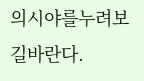의시야를누려보길바란다.